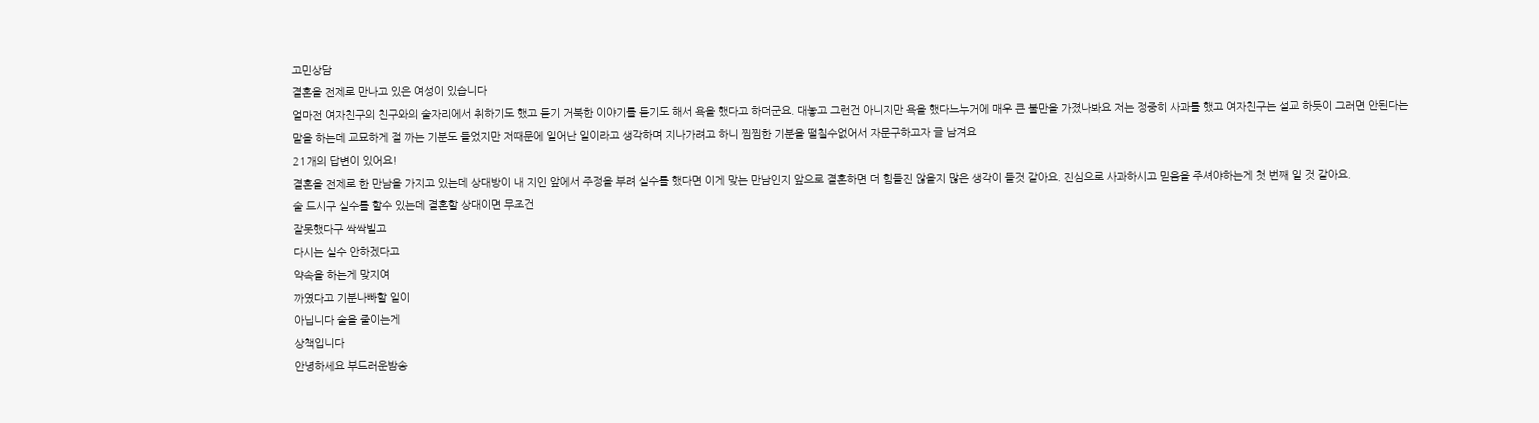고민상담
결혼을 전제로 만나고 있은 여성이 있습니다
얼마전 여자친구의 친구와의 술자리에서 취하기도 했고 듣기 거북한 이야기를 듣기도 해서 욕을 했다고 하더군요. 대놓고 그런건 아니지만 욕을 했다느누거에 매우 큰 불만을 가졌나봐요 저는 정중히 사과를 했고 여자친구는 설교 하듯이 그러면 안된다는 말을 하는데 교묘하게 절 까는 기분도 들었지만 저때문에 일어난 일이라고 생각하며 지나가려고 하니 찜찜한 기분을 떨칠수없어서 자문구하고자 글 남겨요
21개의 답변이 있어요!
결혼을 전제로 한 만남을 가지고 있는데 상대방이 내 지인 앞에서 주정을 부려 실수를 했다면 이게 맞는 만남인지 앞으로 결혼하면 더 힘들진 않을지 많은 생각이 들것 같아요. 진심으로 사과하시고 믿음을 주셔야하는게 첫 번째 일 것 같아요.
술 드시구 실수를 할수 있는데 결혼할 상대이면 무조건
잘못했다구 싹싹빌고
다시는 실수 안하겠다고
약속을 하는게 맞지여
까였다고 기분나빠할 일이
아닙니다 술을 줄이는게
상책입니다
안녕하세요 부드러운밤송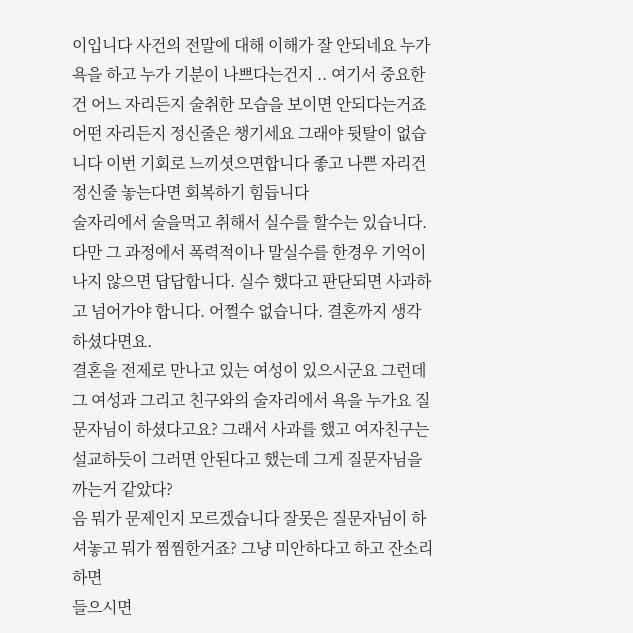이입니다 사건의 전말에 대해 이해가 잘 안되네요 누가 욕을 하고 누가 기분이 나쁘다는건지 .. 여기서 중요한건 어느 자리든지 술취한 모습을 보이면 안되다는거죠 어떤 자리든지 정신줄은 챙기세요 그래야 뒷탈이 없습니다 이번 기회로 느끼셧으면합니다 좋고 나쁜 자리건 정신줄 놓는다면 회복하기 힘듭니다
술자리에서 술을먹고 취해서 실수를 할수는 있습니다. 다만 그 과정에서 폭력적이나 말실수를 한경우 기억이나지 않으면 답답합니다. 실수 했다고 판단되면 사과하고 넘어가야 합니다. 어쩔수 없습니다. 결혼까지 생각하셨다면요.
결혼을 전제로 만나고 있는 여성이 있으시군요 그런데 그 여성과 그리고 친구와의 술자리에서 욕을 누가요 질문자님이 하셨다고요? 그래서 사과를 했고 여자친구는 설교하듯이 그러면 안된다고 했는데 그게 질문자님을 까는거 같았다?
음 뭐가 문제인지 모르겠습니다 잘못은 질문자님이 하셔놓고 뭐가 찜찜한거죠? 그냥 미안하다고 하고 잔소리 하면
들으시면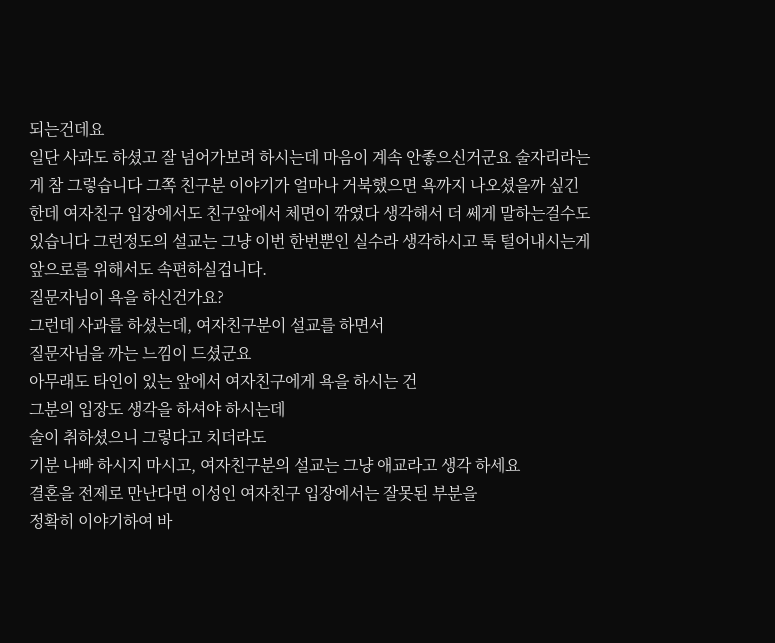되는건데요
일단 사과도 하셨고 잘 넘어가보려 하시는데 마음이 계속 안좋으신거군요 술자리라는게 참 그렇습니다 그쪽 친구분 이야기가 얼마나 거북했으면 욕까지 나오셨을까 싶긴한데 여자친구 입장에서도 친구앞에서 체면이 깎였다 생각해서 더 쎄게 말하는걸수도 있습니다 그런정도의 설교는 그냥 이번 한번뿐인 실수라 생각하시고 툭 털어내시는게 앞으로를 위해서도 속편하실겁니다.
질문자님이 욕을 하신건가요?
그런데 사과를 하셨는데, 여자친구분이 설교를 하면서
질문자님을 까는 느낌이 드셨군요
아무래도 타인이 있는 앞에서 여자친구에게 욕을 하시는 건
그분의 입장도 생각을 하셔야 하시는데
술이 취하셨으니 그렇다고 치더라도
기분 나빠 하시지 마시고, 여자친구분의 설교는 그냥 애교라고 생각 하세요
결혼을 전제로 만난다면 이성인 여자친구 입장에서는 잘못된 부분을
정확히 이야기하여 바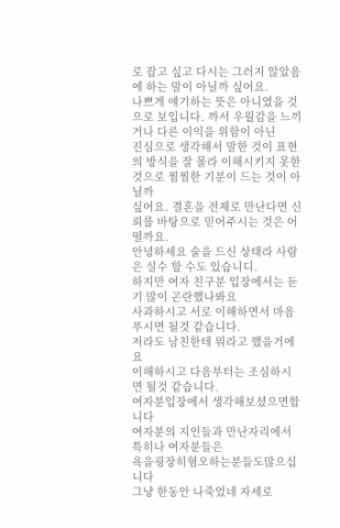로 잡고 싶고 다시는 그러지 않았음에 하는 말이 아닐까 싶어요.
나쁘게 얘기하는 뜻은 아니였을 것으로 보입니다. 까서 우월감을 느끼거나 다른 이익을 위함이 아닌
진심으로 생각해서 말한 것이 표현의 방식을 잘 몰라 이해시키지 못한 것으로 찜찜한 기분이 드는 것이 아닐까
싶어요. 결혼을 전제로 만난다면 신뢰를 바탕으로 믿어주시는 것은 어떨까요.
안녕하세요 술을 드신 상태라 사람은 실수 할 수도 있습니디.
하지만 여자 친구분 입장에서는 듣기 많이 곤란했나봐요
사과하시고 서로 이해하면서 마음 푸시면 될것 같습니다.
저라도 남친한테 뭐라고 했을거에요
이해하시고 다음부터는 조심하시면 될것 같습니다.
여자분입장에서 생각해보셨으면합니다
여자분의 지인들과 만난자리에서 특히나 여자분들은
욕을굉장히혐오하는분들도많으십니다
그냥 한동안 나죽었네 자세로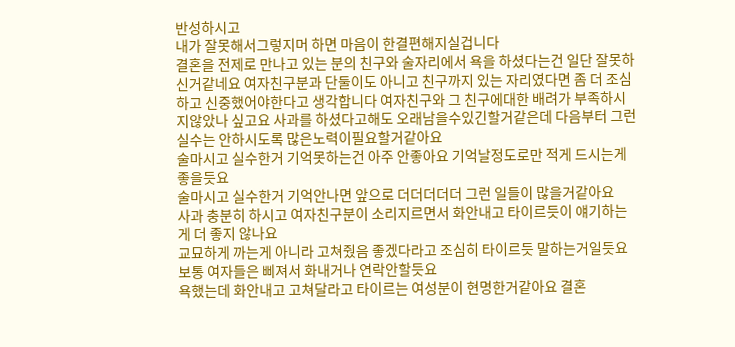반성하시고
내가 잘못해서그렇지머 하면 마음이 한결편해지실겁니다
결혼을 전제로 만나고 있는 분의 친구와 술자리에서 욕을 하셨다는건 일단 잘못하신거같네요 여자친구분과 단둘이도 아니고 친구까지 있는 자리였다면 좀 더 조심하고 신중했어야한다고 생각합니다 여자친구와 그 친구에대한 배려가 부족하시지않았나 싶고요 사과를 하셨다고해도 오래남을수있긴할거같은데 다음부터 그런실수는 안하시도록 많은노력이필요할거같아요
술마시고 실수한거 기억못하는건 아주 안좋아요 기억날정도로만 적게 드시는게 좋을듯요
술마시고 실수한거 기억안나면 앞으로 더더더더더 그런 일들이 많을거같아요
사과 충분히 하시고 여자친구분이 소리지르면서 화안내고 타이르듯이 얘기하는게 더 좋지 않나요
교묘하게 까는게 아니라 고쳐줬음 좋겠다라고 조심히 타이르듯 말하는거일듯요
보통 여자들은 삐져서 화내거나 연락안할듯요
욕했는데 화안내고 고쳐달라고 타이르는 여성분이 현명한거같아요 결혼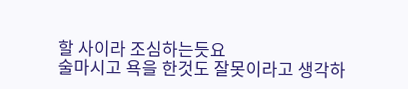할 사이라 조심하는듯요
술마시고 욕을 한것도 잘못이라고 생각하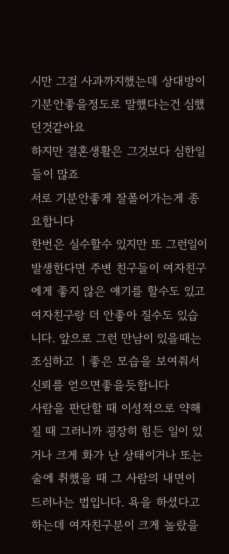시만 그걸 사과까지했는데 상대방이 기분안좋을정도로 말했다는건 심했던것같아요
하지만 결혼생활은 그것보다 심한일들이 많죠
서로 기분안좋게 잘폴어가는게 종요합니다
한번은 실수할수 있지만 또 그런일이 발생한다면 주변 친구들이 여자친구에게 좋지 않은 얘기를 할수도 있고 여자친구랑 더 안좋아 질수도 있습니다. 앞으로 그런 만남이 있을때는 조심하고 ㅣ좋은 모습을 보여줘서 신뢰를 얻으면좋을듯합니다
사람을 판단할 때 이성적으로 약해질 때 그러니까 굉장히 힘든 일이 있거나 크게 화가 난 상태이거나 또는 술에 취했을 때 그 사람의 내면이 드러나는 법입니다. 욕을 하셨다고 하는데 여자친구분이 크게 놀랐을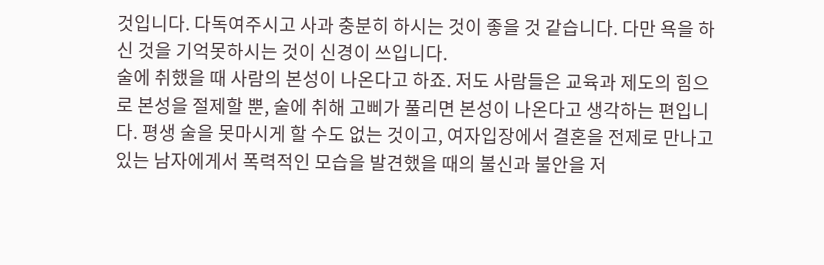것입니다. 다독여주시고 사과 충분히 하시는 것이 좋을 것 같습니다. 다만 욕을 하신 것을 기억못하시는 것이 신경이 쓰입니다.
술에 취했을 때 사람의 본성이 나온다고 하죠. 저도 사람들은 교육과 제도의 힘으로 본성을 절제할 뿐, 술에 취해 고삐가 풀리면 본성이 나온다고 생각하는 편입니다. 평생 술을 못마시게 할 수도 없는 것이고, 여자입장에서 결혼을 전제로 만나고 있는 남자에게서 폭력적인 모습을 발견했을 때의 불신과 불안을 저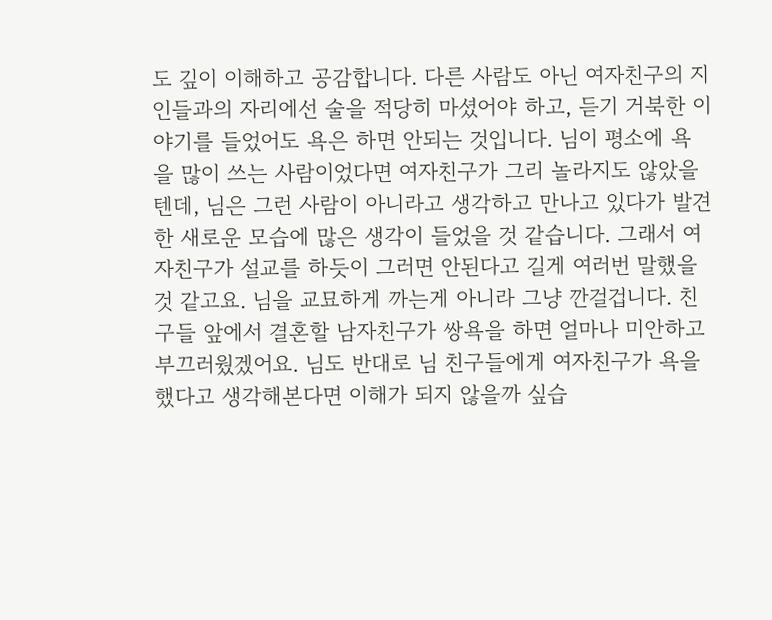도 깊이 이해하고 공감합니다. 다른 사람도 아닌 여자친구의 지인들과의 자리에선 술을 적당히 마셨어야 하고, 듣기 거북한 이야기를 들었어도 욕은 하면 안되는 것입니다. 님이 평소에 욕을 많이 쓰는 사람이었다면 여자친구가 그리 놀라지도 않았을텐데, 님은 그런 사람이 아니라고 생각하고 만나고 있다가 발견한 새로운 모습에 많은 생각이 들었을 것 같습니다. 그래서 여자친구가 설교를 하듯이 그러면 안된다고 길게 여러번 말했을 것 같고요. 님을 교묘하게 까는게 아니라 그냥 깐걸겁니다. 친구들 앞에서 결혼할 남자친구가 쌍욕을 하면 얼마나 미안하고 부끄러웠겠어요. 님도 반대로 님 친구들에게 여자친구가 욕을 했다고 생각해본다면 이해가 되지 않을까 싶습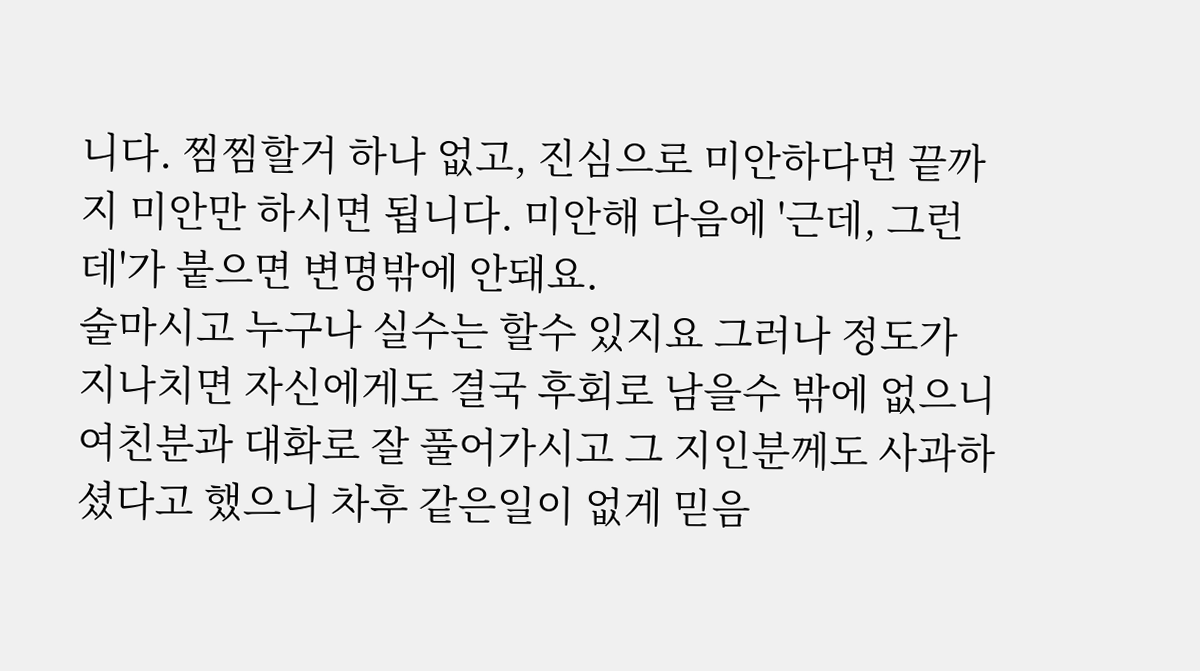니다. 찜찜할거 하나 없고, 진심으로 미안하다면 끝까지 미안만 하시면 됩니다. 미안해 다음에 '근데, 그런데'가 붙으면 변명밖에 안돼요.
술마시고 누구나 실수는 할수 있지요 그러나 정도가 지나치면 자신에게도 결국 후회로 남을수 밖에 없으니 여친분과 대화로 잘 풀어가시고 그 지인분께도 사과하셨다고 했으니 차후 같은일이 없게 믿음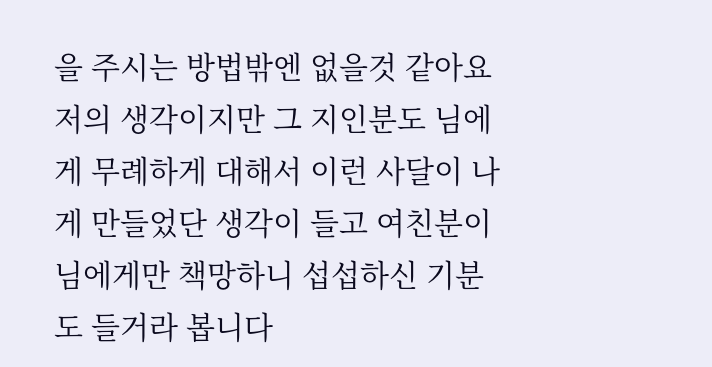을 주시는 방법밖엔 없을것 같아요
저의 생각이지만 그 지인분도 님에게 무례하게 대해서 이런 사달이 나게 만들었단 생각이 들고 여친분이 님에게만 책망하니 섭섭하신 기분도 들거라 봅니다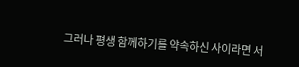그러나 평생 함께하기를 약속하신 사이라면 서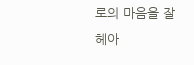로의 마음을 잘헤아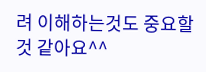려 이해하는것도 중요할것 같아요^^